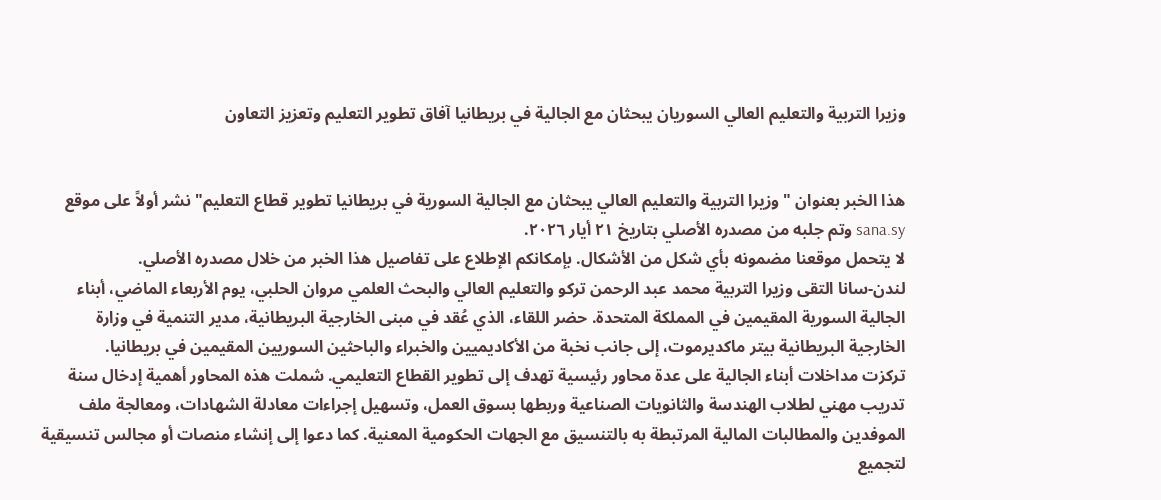وزيرا التربية والتعليم العالي السوريان يبحثان مع الجالية في بريطانيا آفاق تطوير التعليم وتعزيز التعاون


هذا الخبر بعنوان "وزيرا التربية والتعليم العالي يبحثان مع الجالية السورية في بريطانيا تطوير قطاع التعليم" نشر أولاً على موقع sana.sy وتم جلبه من مصدره الأصلي بتاريخ ٢١ أيار ٢٠٢٦.
لا يتحمل موقعنا مضمونه بأي شكل من الأشكال. بإمكانكم الإطلاع على تفاصيل هذا الخبر من خلال مصدره الأصلي.
لندن-سانا التقى وزيرا التربية محمد عبد الرحمن تركو والتعليم العالي والبحث العلمي مروان الحلبي، يوم الأربعاء الماضي، أبناء الجالية السورية المقيمين في المملكة المتحدة. حضر اللقاء، الذي عُقد في مبنى الخارجية البريطانية، مدير التنمية في وزارة الخارجية البريطانية بيتر ماكديرموت، إلى جانب نخبة من الأكاديميين والخبراء والباحثين السوريين المقيمين في بريطانيا.
تركزت مداخلات أبناء الجالية على عدة محاور رئيسية تهدف إلى تطوير القطاع التعليمي. شملت هذه المحاور أهمية إدخال سنة تدريب مهني لطلاب الهندسة والثانويات الصناعية وربطها بسوق العمل، وتسهيل إجراءات معادلة الشهادات، ومعالجة ملف الموفدين والمطالبات المالية المرتبطة به بالتنسيق مع الجهات الحكومية المعنية. كما دعوا إلى إنشاء منصات أو مجالس تنسيقية لتجميع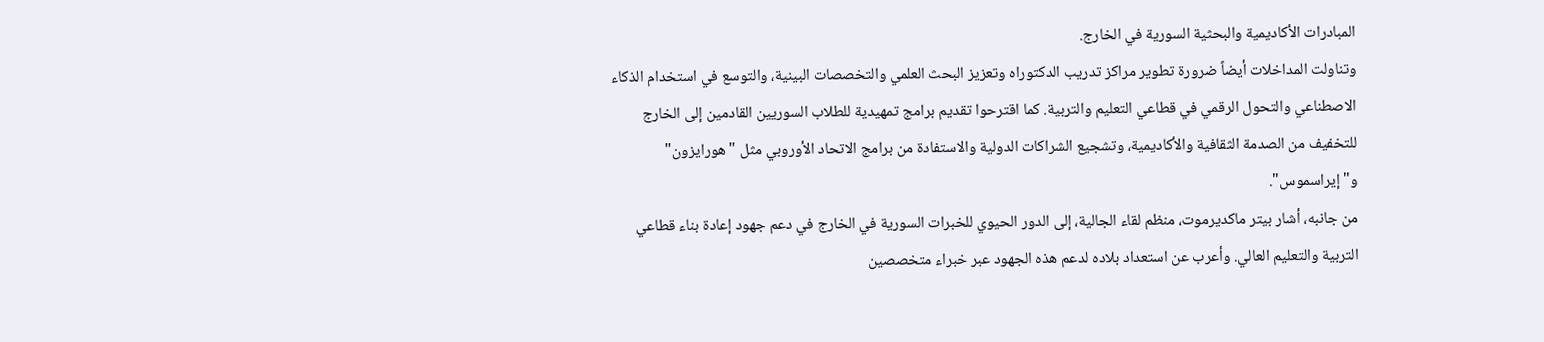المبادرات الأكاديمية والبحثية السورية في الخارج.
وتناولت المداخلات أيضاً ضرورة تطوير مراكز تدريب الدكتوراه وتعزيز البحث العلمي والتخصصات البينية، والتوسع في استخدام الذكاء الاصطناعي والتحول الرقمي في قطاعي التعليم والتربية. كما اقترحوا تقديم برامج تمهيدية للطلاب السوريين القادمين إلى الخارج للتخفيف من الصدمة الثقافية والأكاديمية، وتشجيع الشراكات الدولية والاستفادة من برامج الاتحاد الأوروبي مثل "هورايزون" و"إيراسموس".
من جانبه، أشار بيتر ماكديرموت، منظم لقاء الجالية، إلى الدور الحيوي للخبرات السورية في الخارج في دعم جهود إعادة بناء قطاعي التربية والتعليم العالي. وأعرب عن استعداد بلاده لدعم هذه الجهود عبر خبراء متخصصين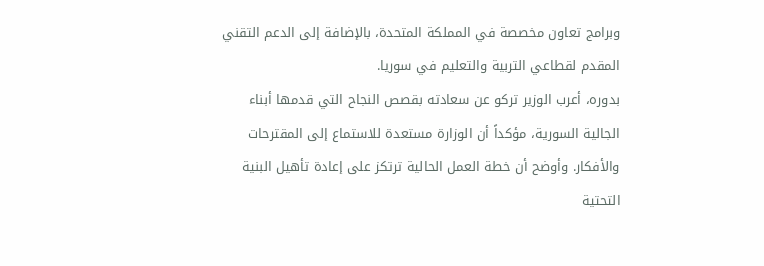وبرامج تعاون مخصصة في المملكة المتحدة، بالإضافة إلى الدعم التقني المقدم لقطاعي التربية والتعليم في سوريا.
بدوره، أعرب الوزير تركو عن سعادته بقصص النجاح التي قدمها أبناء الجالية السورية، مؤكداً أن الوزارة مستعدة للاستماع إلى المقترحات والأفكار. وأوضح أن خطة العمل الحالية ترتكز على إعادة تأهيل البنية التحتية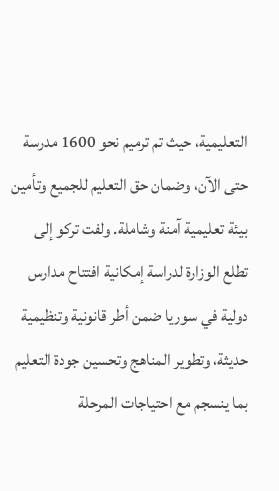التعليمية، حيث تم ترميم نحو 1600 مدرسة حتى الآن، وضمان حق التعليم للجميع وتأمين بيئة تعليمية آمنة وشاملة. ولفت تركو إلى تطلع الوزارة لدراسة إمكانية افتتاح مدارس دولية في سوريا ضمن أطر قانونية وتنظيمية حديثة، وتطوير المناهج وتحسين جودة التعليم بما ينسجم مع احتياجات المرحلة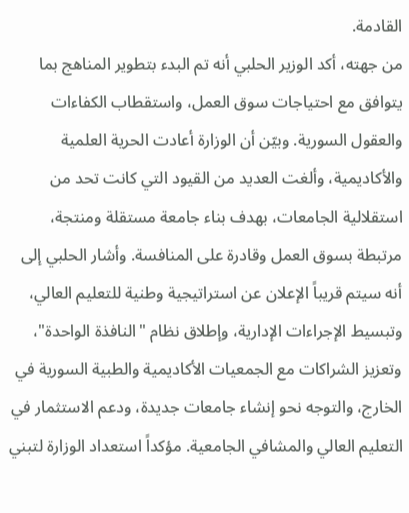القادمة.
من جهته، أكد الوزير الحلبي أنه تم البدء بتطوير المناهج بما يتوافق مع احتياجات سوق العمل، واستقطاب الكفاءات والعقول السورية. وبيّن أن الوزارة أعادت الحرية العلمية والأكاديمية، وألغت العديد من القيود التي كانت تحد من استقلالية الجامعات، بهدف بناء جامعة مستقلة ومنتجة، مرتبطة بسوق العمل وقادرة على المنافسة. وأشار الحلبي إلى أنه سيتم قريباً الإعلان عن استراتيجية وطنية للتعليم العالي، وتبسيط الإجراءات الإدارية، وإطلاق نظام "النافذة الواحدة"، وتعزيز الشراكات مع الجمعيات الأكاديمية والطبية السورية في الخارج، والتوجه نحو إنشاء جامعات جديدة، ودعم الاستثمار في التعليم العالي والمشافي الجامعية. مؤكداً استعداد الوزارة لتبني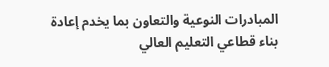المبادرات النوعية والتعاون بما يخدم إعادة بناء قطاعي التعليم العالي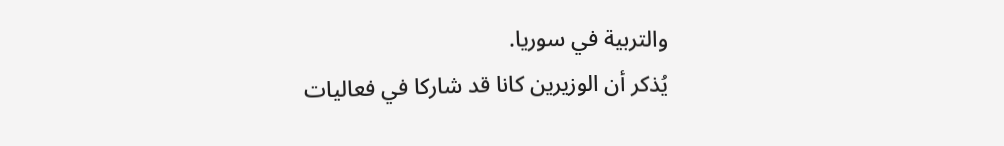والتربية في سوريا.
يُذكر أن الوزيرين كانا قد شاركا في فعاليات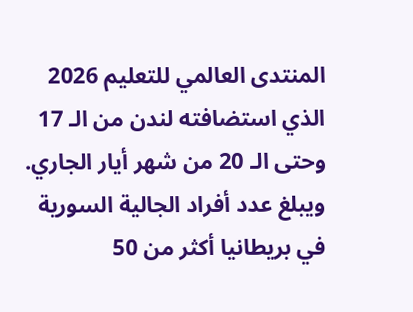المنتدى العالمي للتعليم 2026 الذي استضافته لندن من الـ 17 وحتى الـ 20 من شهر أيار الجاري. ويبلغ عدد أفراد الجالية السورية في بريطانيا أكثر من 50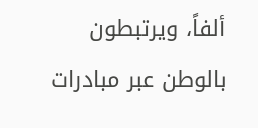ألفاً، ويرتبطون بالوطن عبر مبادرات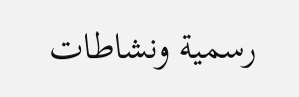رسمية ونشاطات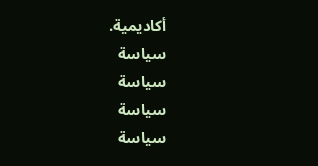أكاديمية.
سياسة
سياسة
سياسة
سياسة